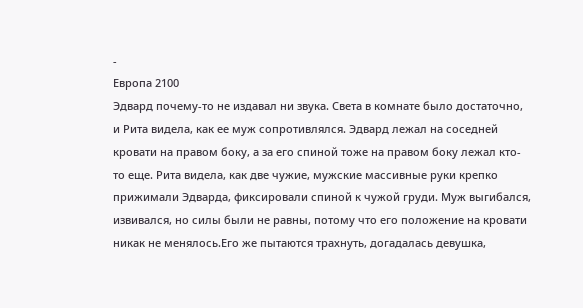-
Европа 2100
Эдвард почему-то не издавал ни звука. Света в комнате было достаточно, и Рита видела, как ее муж сопротивлялся. Эдвард лежал на соседней кровати на правом боку, а за его спиной тоже на правом боку лежал кто-то еще. Рита видела, как две чужие, мужские массивные руки крепко прижимали Эдварда, фиксировали спиной к чужой груди. Муж выгибался, извивался, но силы были не равны, потому что его положение на кровати никак не менялось.Его же пытаются трахнуть, догадалась девушка,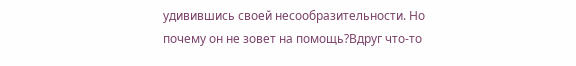удивившись своей несообразительности. Но почему он не зовет на помощь?Вдруг что-то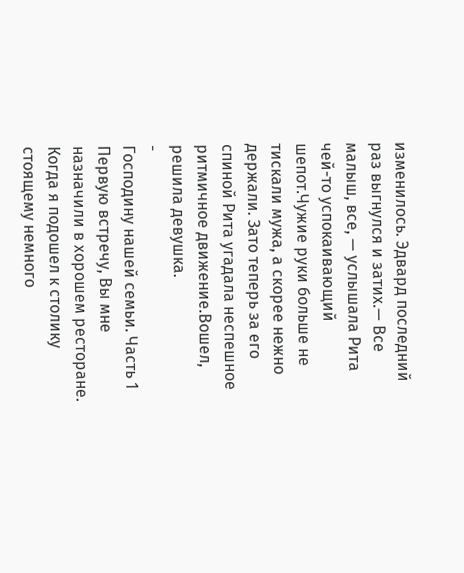изменилось. Эдвард последний раз выгнулся и затих.— Все малыш, все, — услышала Рита чей-то успокаивающий шепот.Чужие руки больше не тискали мужа, а скорее нежно держали. Зато теперь за его спиной Рита угадала неспешное ритмичное движение.Вошел, решила девушка.
-
Господину нашей семьи. Часть 1
Первую встречу, Вы мне назначили в хорошем ресторане. Когда я подошел к столику стоящему немного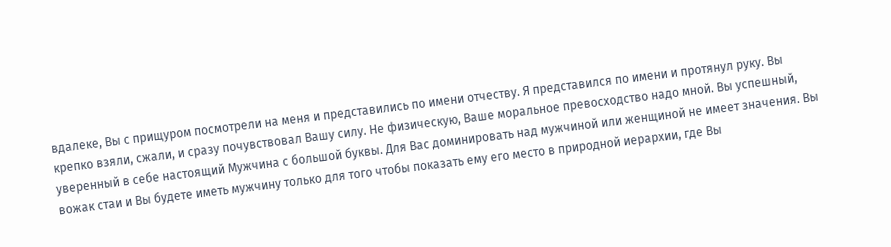вдалеке, Вы с прищуром посмотрели на меня и представились по имени отчеству. Я представился по имени и протянул руку. Вы крепко взяли, сжали, и сразу почувствовал Вашу силу. Не физическую, Ваше моральное превосходство надо мной. Вы успешный, уверенный в себе настоящий Мужчина с большой буквы. Для Вас доминировать над мужчиной или женщиной не имеет значения. Вы вожак стаи и Вы будете иметь мужчину только для того чтобы показать ему его место в природной иерархии, где Вы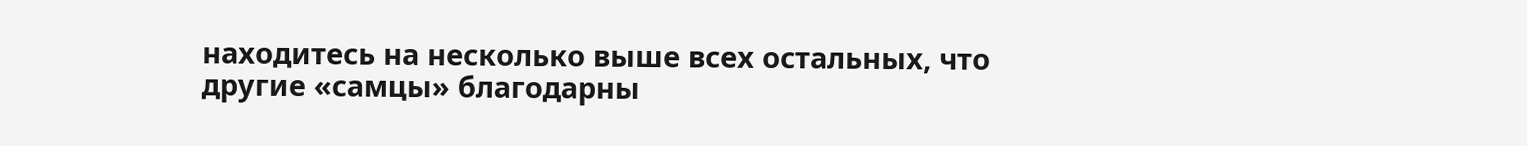находитесь на несколько выше всех остальных, что другие «самцы» благодарны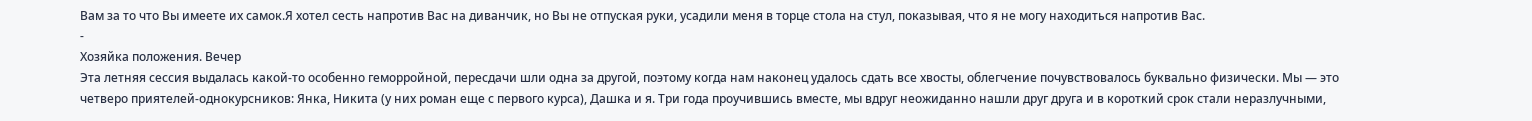Вам за то что Вы имеете их самок.Я хотел сесть напротив Вас на диванчик, но Вы не отпуская руки, усадили меня в торце стола на стул, показывая, что я не могу находиться напротив Вас.
-
Хозяйка положения. Вечер
Эта летняя сессия выдалась какой-то особенно геморройной, пересдачи шли одна за другой, поэтому когда нам наконец удалось сдать все хвосты, облегчение почувствовалось буквально физически. Мы — это четверо приятелей-однокурсников: Янка, Никита (у них роман еще с первого курса), Дашка и я. Три года проучившись вместе, мы вдруг неожиданно нашли друг друга и в короткий срок стали неразлучными,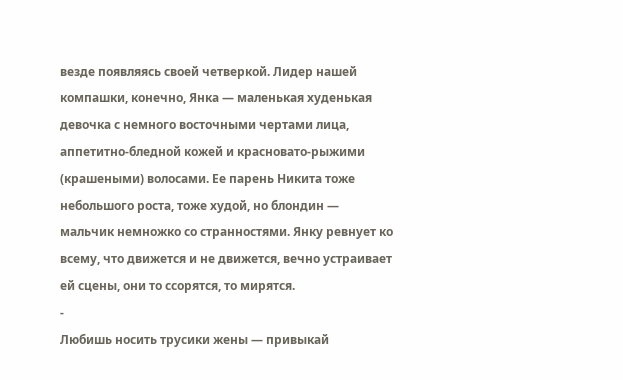везде появляясь своей четверкой. Лидер нашей компашки, конечно, Янка — маленькая худенькая девочка с немного восточными чертами лица, аппетитно-бледной кожей и красновато-рыжими (крашеными) волосами. Ее парень Никита тоже небольшого роста, тоже худой, но блондин — мальчик немножко со странностями. Янку ревнует ко всему, что движется и не движется, вечно устраивает ей сцены, они то ссорятся, то мирятся.
-
Любишь носить трусики жены — привыкай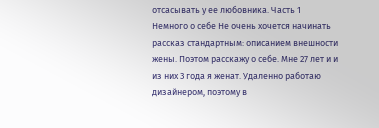отсасывать у ее любовника. Часть 1
Немного о себе Не очень хочется начинать рассказ стандартным: описанием внешности жены. Поэтом расскажу о себе. Мне 27 лет и и из них 3 года я женат. Удаленно работаю дизайнером, поэтому в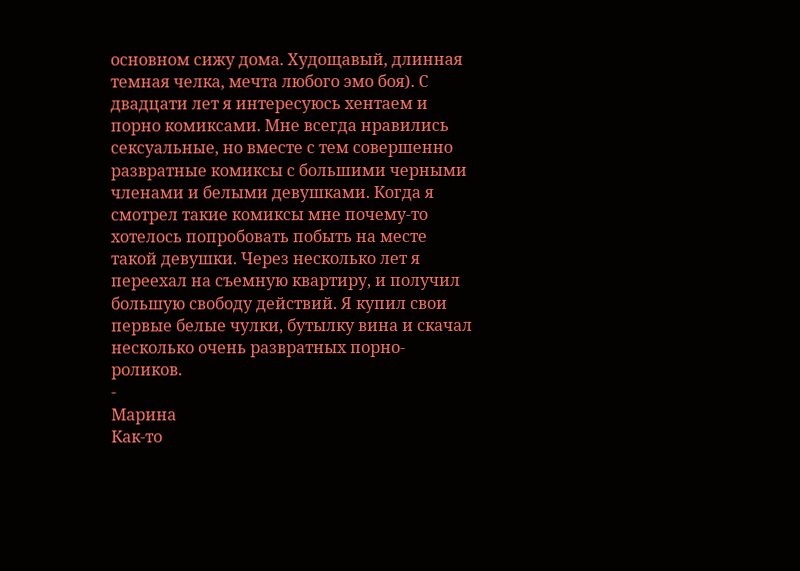основном сижу дома. Худощавый, длинная темная челка, мечта любого эмо боя). С двадцати лет я интересуюсь хентаем и порно комиксами. Мне всегда нравились сексуальные, но вместе с тем совершенно развратные комиксы с большими черными членами и белыми девушками. Когда я смотрел такие комиксы мне почему-то хотелось попробовать побыть на месте такой девушки. Через несколько лет я переехал на съемную квартиру, и получил большую свободу действий. Я купил свои первые белые чулки, бутылку вина и скачал несколько очень развратных порно-роликов.
-
Марина
Как-то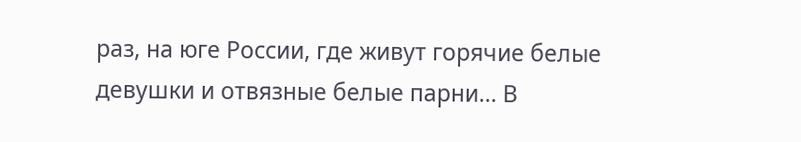раз, на юге России, где живут горячие белые девушки и отвязные белые парни... В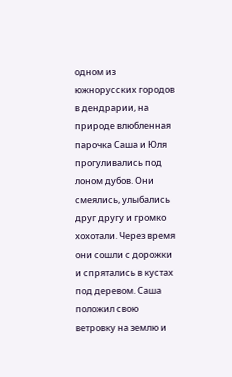одном из южнорусских городов в дендрарии, на природе влюбленная парочка Саша и Юля прогуливались под лоном дубов. Они смеялись, улыбались друг другу и громко хохотали. Через время они сошли с дорожки и спрятались в кустах под деревом. Саша положил свою ветровку на землю и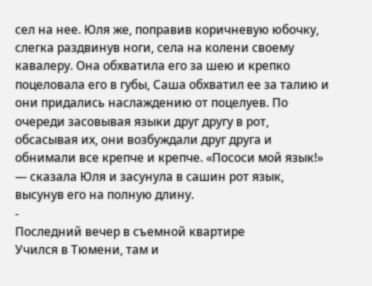сел на нее. Юля же, поправив коричневую юбочку, слегка раздвинув ноги, села на колени своему кавалеру. Она обхватила его за шею и крепко поцеловала его в губы, Саша обхватил ее за талию и они придались наслаждению от поцелуев. По очереди засовывая языки друг другу в рот, обсасывая их, они возбуждали друг друга и обнимали все крепче и крепче. «Пососи мой язык!» — сказала Юля и засунула в сашин рот язык, высунув его на полную длину.
-
Последний вечер в съемной квартире
Учился в Тюмени, там и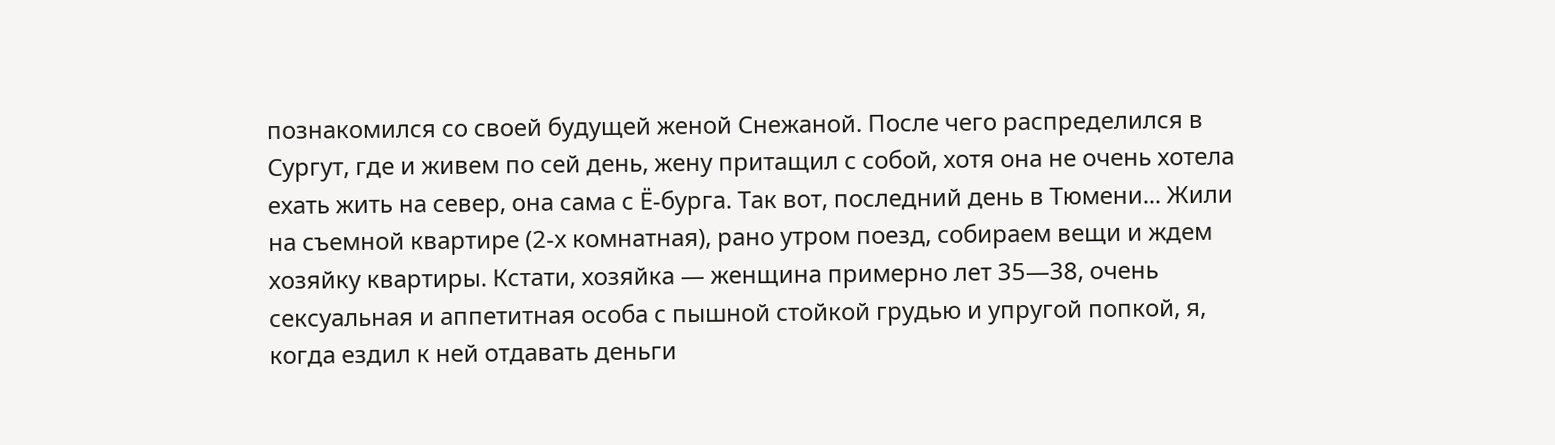познакомился со своей будущей женой Снежаной. После чего распределился в Сургут, где и живем по сей день, жену притащил с собой, хотя она не очень хотела ехать жить на север, она сама с Ё-бурга. Так вот, последний день в Тюмени... Жили на съемной квартире (2-х комнатная), рано утром поезд, собираем вещи и ждем хозяйку квартиры. Кстати, хозяйка — женщина примерно лет 35—38, очень сексуальная и аппетитная особа с пышной стойкой грудью и упругой попкой, я, когда ездил к ней отдавать деньги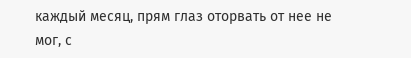каждый месяц, прям глаз оторвать от нее не мог, с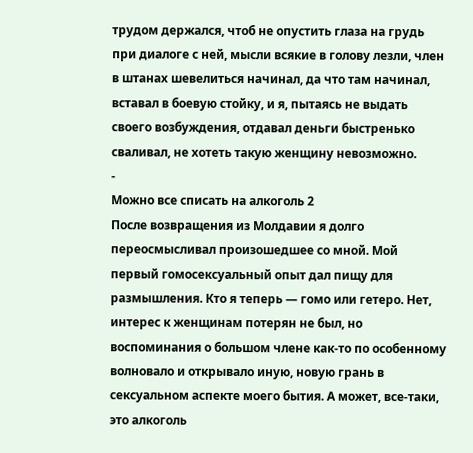трудом держался, чтоб не опустить глаза на грудь при диалоге с ней, мысли всякие в голову лезли, член в штанах шевелиться начинал, да что там начинал, вставал в боевую стойку, и я, пытаясь не выдать своего возбуждения, отдавал деньги быстренько сваливал, не хотеть такую женщину невозможно.
-
Можно все списать на алкоголь 2
После возвращения из Молдавии я долго переосмысливал произошедшее со мной. Мой первый гомосексуальный опыт дал пищу для размышления. Кто я теперь — гомо или гетеро. Нет, интерес к женщинам потерян не был, но воспоминания о большом члене как-то по особенному волновало и открывало иную, новую грань в сексуальном аспекте моего бытия. А может, все-таки, это алкоголь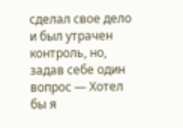сделал свое дело и был утрачен контроль, но, задав себе один вопрос — Хотел бы я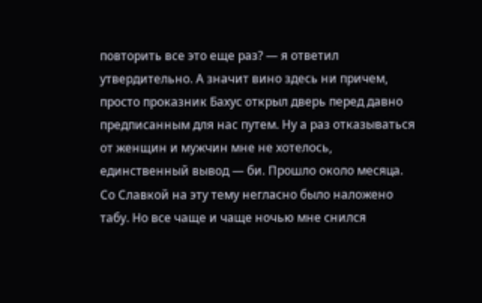повторить все это еще раз? — я ответил утвердительно. А значит вино здесь ни причем, просто проказник Бахус открыл дверь перед давно предписанным для нас путем. Ну а раз отказываться от женщин и мужчин мне не хотелось, единственный вывод — би. Прошло около месяца. Со Славкой на эту тему негласно было наложено табу. Но все чаще и чаще ночью мне снился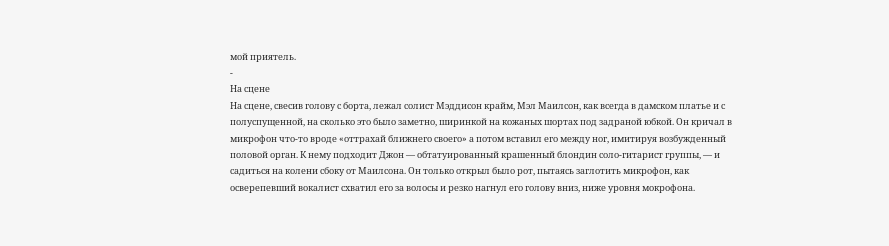мой приятель.
-
На сцене
На сцене, свесив голову с борта, лежал солист Мэддисон крайм, Мэл Маилсон, как всегда в дамском платье и с полуспущенной, на сколько это было заметно, ширинкой на кожаных шортах под задраной юбкой. Он кричал в микрофон что-то вроде «оттрахай ближнего своего» а потом вставил его между ног, имитируя возбужденный половой орган. К нему подходит Джон — обтатуированный крашенный блондин соло-гитарист группы, — и садиться на колени сбоку от Маилсона. Он только открыл было рот, пытаясь заглотить микрофон, как осверепевший вокалист схватил его за волосы и резко нагнул его голову вниз, ниже уровня мокрофона.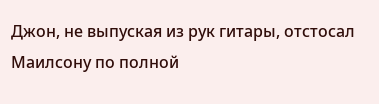Джон, не выпуская из рук гитары, отстосал Маилсону по полной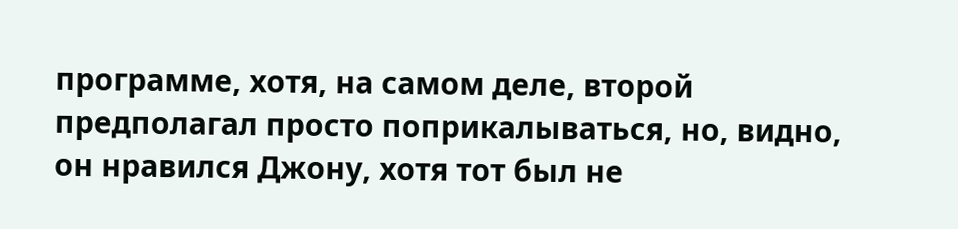программе, хотя, на самом деле, второй предполагал просто поприкалываться, но, видно, он нравился Джону, хотя тот был не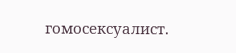гомосексуалист.